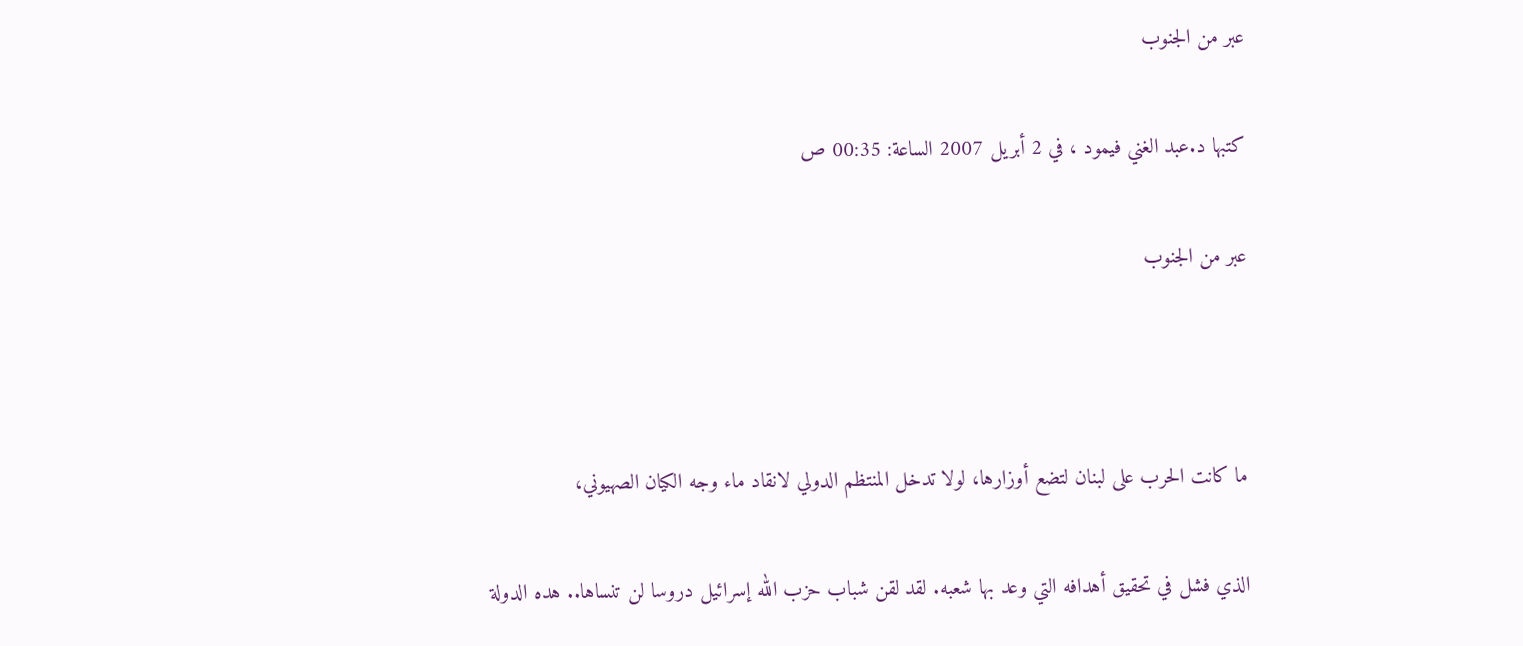عبر من الجنوب

كتبها د.عبد الغني فيمود ، في 2 أبريل 2007 الساعة: 00:35 ص

عبر من الجنوب



ما كانت الحرب على لبنان لتضع أوزارها، لولا تدخل المنتظم الدولي لانقاد ماء وجه الكيان الصهيوني،

الذي فشل في تحقيق أهدافه التي وعد بها شعبه. لقد لقن شباب حزب الله إسرائيل دروسا لن تنساها.. هده الدولة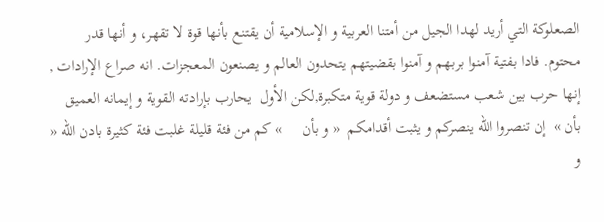الصعلوكة التي أريد لهدا الجيل من أمتنا العربية و الإسلامية أن يقتنع بأنها قوة لا تقهر، و أنها قدر محتوم. فادا بفتية آمنوا بربهم و آمنوا بقضيتهم يتحدون العالم و يصنعون المعجزات. انه صراع الإرادات , إنها حرب بين شعب مستضعف و دولة قوية متكبرة,لكن الأول  يحارب بإرادته القوية و إيمانه العميق بأن »  إن تنصروا الله ينصركم و يثبت أقدامكم  « و بأن     » كم من فئة قليلة غلبت فئة كثيرة بادن الله «   و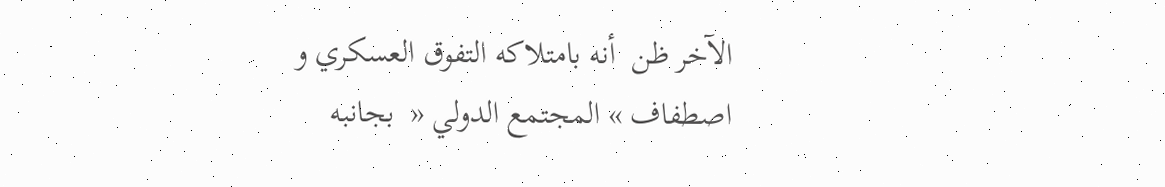الآخر ظن  أنه بامتلاكه التفوق العسكري و اصطفاف » المجتمع الدولي «  بجانبه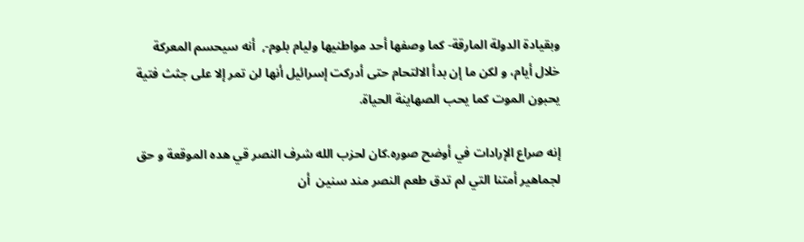وبقيادة الدولة المارقة- كما وصفها أحد مواطنيها وليام بلوم-,  أنه سيحسم المعركة خلال أيام، و لكن ما إن بدأ الالتحام حتى أدركت إسرائيل أنها لن تمر إلا على جثث فتية يحبون الموت كما يحب الصهاينة الحياة.

إنه صراع الإرادات في أوضح صوره.كان لحزب الله شرف النصر قي هده الموقعة و حق لجماهير أمتنا التي لم تدق طعم النصر مند سنين  أن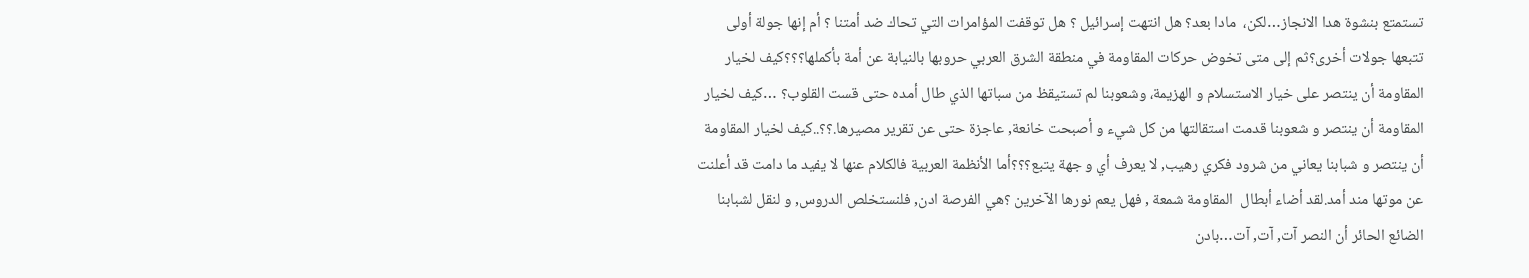تستمتع بنشوة هدا الانجاز…لكن،  مادا بعد؟ هل انتهت إسرائيل ؟ هل توقفت المؤامرات التي تحاك ضد أمتنا ؟ أم إنها جولة أولى تتبعها جولات أخرى؟ثم إلى متى تخوض حركات المقاومة في منطقة الشرق العربي حروبها بالنيابة عن أمة بأكملها؟؟؟كيف لخيار المقاومة أن ينتصر على خيار الاستسلام و الهزيمة، وشعوبنا لم تستيقظ من سباتها الذي طال أمده حتى قست القلوب؟ …كيف لخيار المقاومة أن ينتصر و شعوبنا قدمت استقالتها من كل شيء و أصبحت خانعة, عاجزة حتى عن تقرير مصيرها.؟؟..كيف لخيار المقاومة أن ينتصر و شبابنا يعاني من شرود فكري رهيب, لا يعرف أي و جهة يتبع؟؟؟أما الأنظمة العربية فالكلام عنها لا يفيد ما دامت قد أعلنت عن موتها مند أمد.لقد أضاء أبطال  المقاومة شمعة , فهل يعم نورها الآخرين ؟هي الفرصة ادن, فلنستخلص الدروس, و لنقل لشبابنا الضائع الحائر أن النصر آت, آت, آت…بادن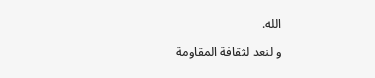الله.

و لنعد لثقافة المقاومة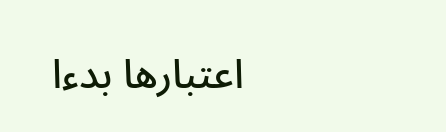اعتبارها بدءا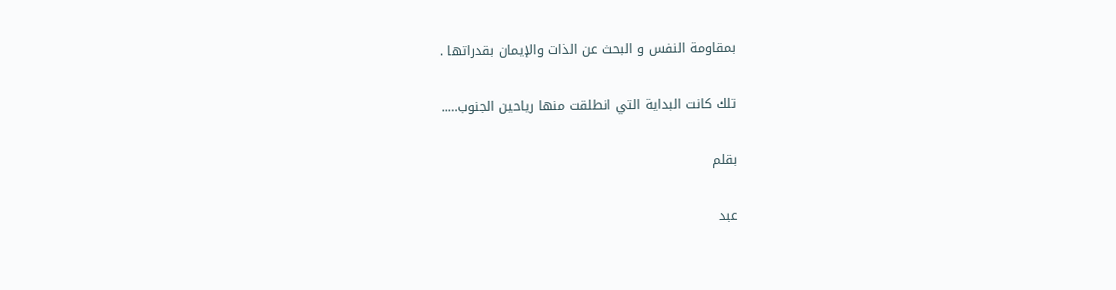بمقاومة النفس و البحث عن الذات والإيمان بقدراتها .

تلك كانت البداية التي انطلقت منها رياحين الجنوب…..

بقلم

عبد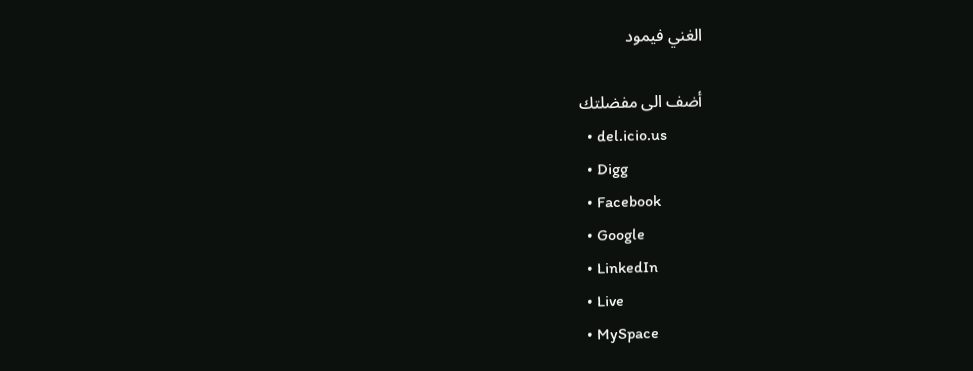الغني فيمود

أضف الى مفضلتك
  • del.icio.us
  • Digg
  • Facebook
  • Google
  • LinkedIn
  • Live
  • MySpace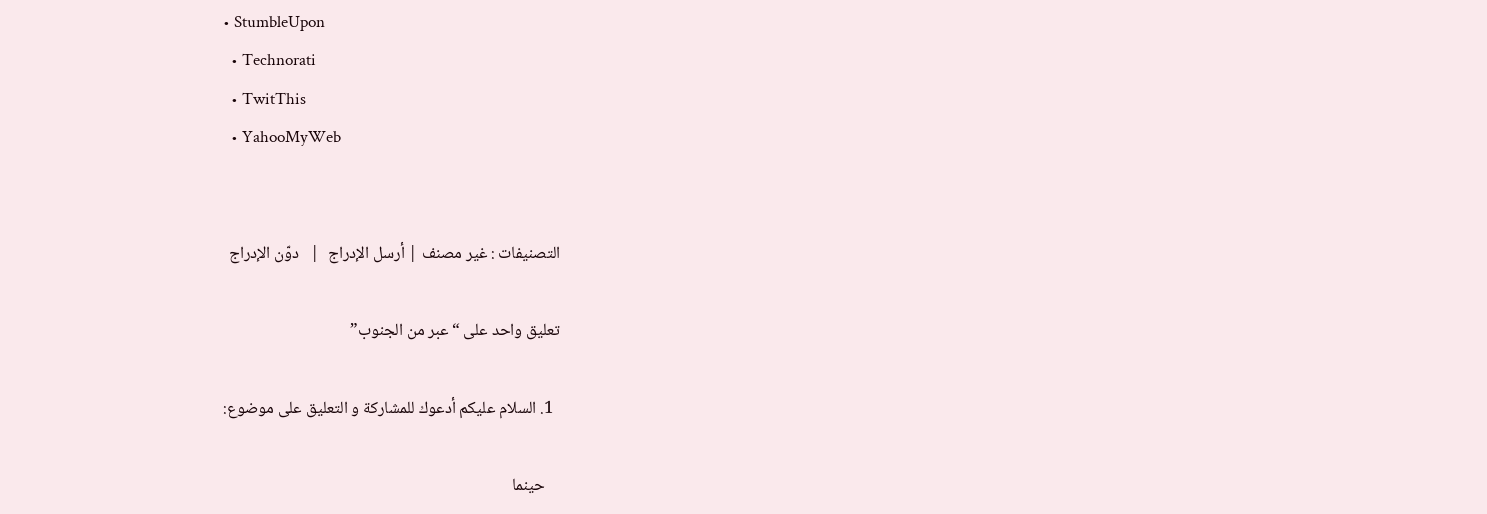• StumbleUpon
  • Technorati
  • TwitThis
  • YahooMyWeb


التصنيفات : غير مصنف | أرسل الإدراج  |   دوّن الإدراج

تعليق واحد على “عبر من الجنوب”

  1. السلام عليكم أدعوك للمشاركة و التعليق على موضوع:

    حينما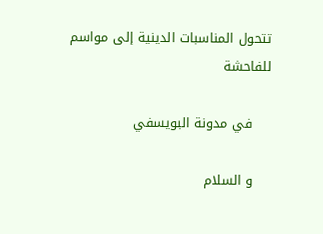تتحول المناسبات الدينية إلى مواسم للفاحشة

    في مدونة البويسفي

    و السلام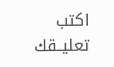اكتب تعليــقك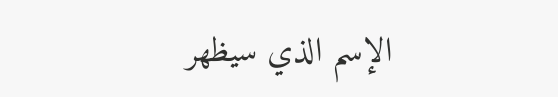الإسم الذي سيظهر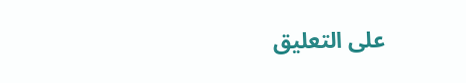على التعليق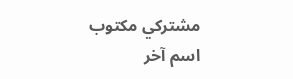مشتركي مكتوب
اسم آخر